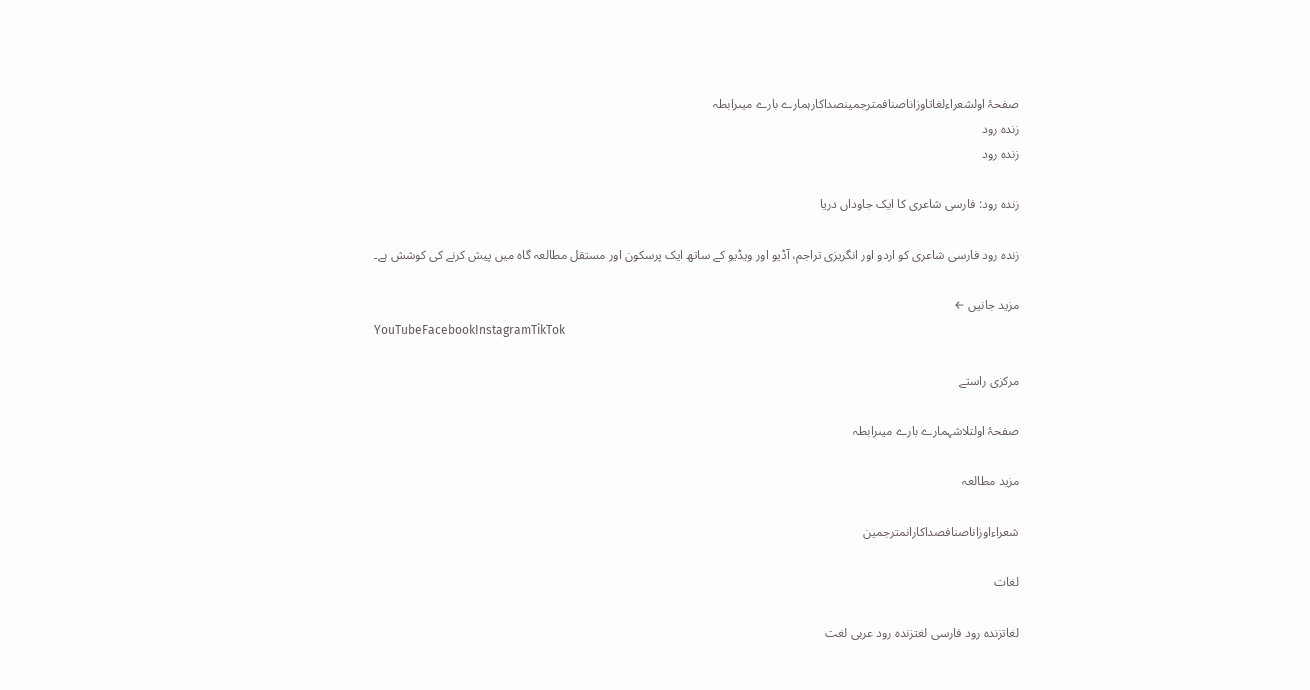صفحۂ اولشعراءلغاتاوزاناصنافمترجمینصداکارہمارے بارے میںرابطہ
زندہ رود
زندہ رود

زندہ رود: فارسی شاعری کا ایک جاوداں دریا

زندہ رود فارسی شاعری کو اردو اور انگریزی تراجم، آڈیو اور ویڈیو کے ساتھ ایک پرسکون اور مستقل مطالعہ گاہ میں پیش کرنے کی کوشش ہے۔

مزید جانیں ←
YouTubeFacebookInstagramTikTok

مرکزی راستے

صفحۂ اولتلاشہمارے بارے میںرابطہ

مزید مطالعہ

شعراءاوزاناصنافصداکارانمترجمین

لغات

لغاتزندہ رود فارسی لغتزندہ رود عربی لغت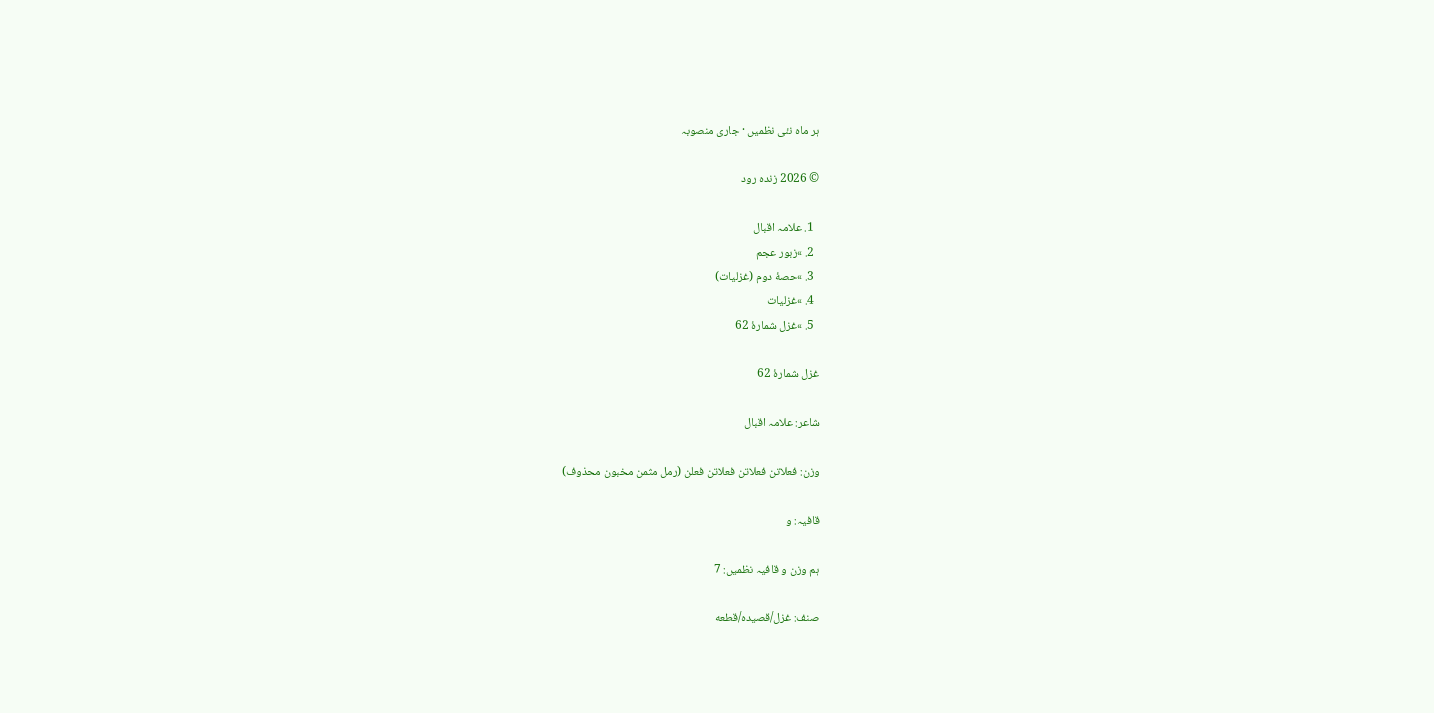ہر ماہ نئی نظمیں · جاری منصوبہ

© 2026 زندہ رود

  1. علامہ اقبال
  2. »زبور عجم
  3. »حصهٔ دوم (غزلیات)
  4. »غزلیات
  5. »غزل شمارهٔ 62

غزل شمارهٔ 62

شاعر: علامہ اقبال

وزن: فعلاتن فعلاتن فعلاتن فعلن (رمل مثمن مخبون محذوف)

قافیہ: و

ہم وزن و قافیہ نظمیں: 7

صنف: غزل/قصیده/قطعه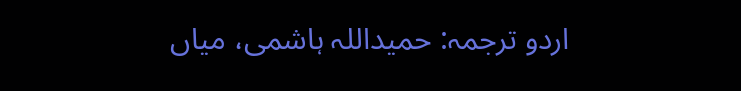اردو ترجمہ: حمیداللہ ہاشمی، میاں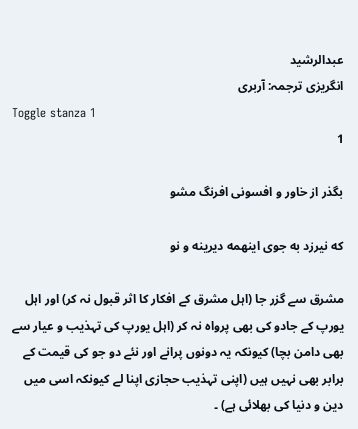عبدالرشید
انگریزی ترجمہ: آربری
Toggle stanza 1
1

بگذر از خاور و افسونی افرنگ مشو

که نیرزد به جوی اینهمه دیرینه و نو

مشرق سے گزر جا (اہل مشرق کے افکار کا اثر قبول نہ کر) اور اہل یورپ کے جادو کی بھی پرواہ نہ کر (اہل یورپ کی تہذیب و عیار سے بھی دامن بچا) کیونکہ یہ دونوں پرانے اور نئے دو جو کی قیمت کے برابر بھی نہیں ہیں (اپنی تہذیب حجازی اپنا لے کیونکہ اسی میں دین و دنیا کی بھلائی ہے) ۔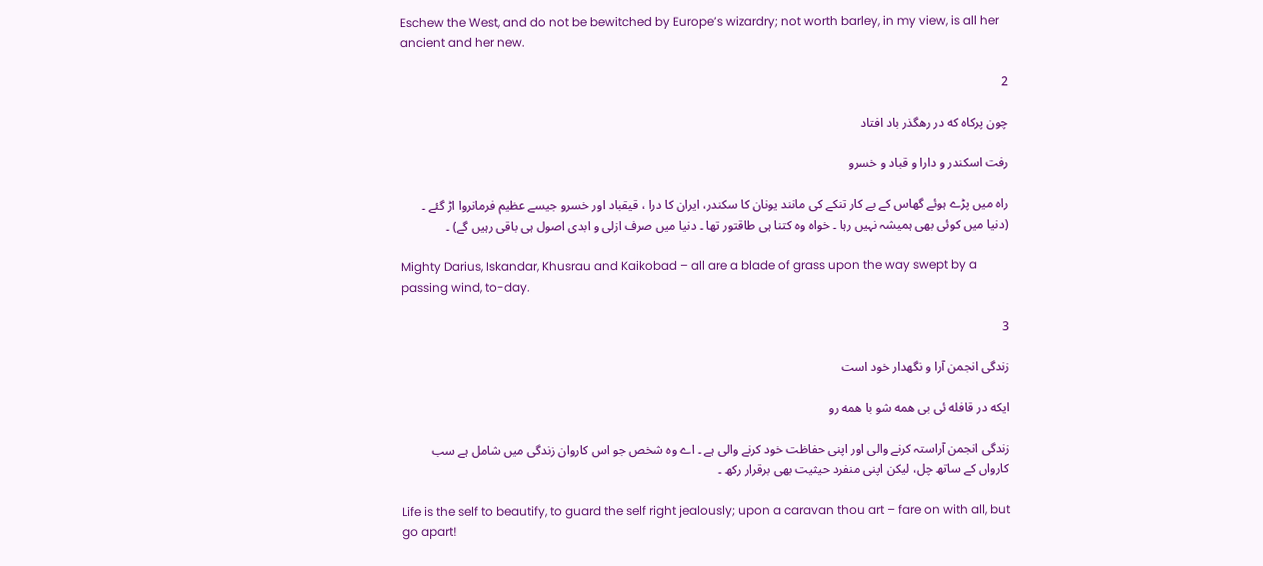Eschew the West, and do not be bewitched by Europe’s wizardry; not worth barley, in my view, is all her ancient and her new.

2

چون پرکاه که در رهگذر باد افتاد

رفت اسکندر و دارا و قباد و خسرو

راہ میں پڑے ہوئے گھاس کے بے کار تنکے کی مانند یونان کا سکندر، ایران کا درا ، قیقباد اور خسرو جیسے عظیم فرمانروا اڑ گئے ۔ (دنیا میں کوئی بھی ہمیشہ نہیں رہا ۔ خواہ وہ کتنا ہی طاقتور تھا ۔ دنیا میں صرف ازلی و ابدی اصول ہی باقی رہیں گے) ۔

Mighty Darius, Iskandar, Khusrau and Kaikobad – all are a blade of grass upon the way swept by a passing wind, to-day.

3

زندگی انجمن آرا و نگهدار خود است

ایکه در قافله ئی بی همه شو با همه رو

زندگی انجمن آراستہ کرنے والی اور اپنی حفاظت خود کرنے والی ہے ۔ اے وہ شخص جو اس کاروان زندگی میں شامل ہے سب کارواں کے ساتھ چل، لیکن اپنی منفرد حیثیت بھی برقرار رکھ ۔

Life is the self to beautify, to guard the self right jealously; upon a caravan thou art – fare on with all, but go apart!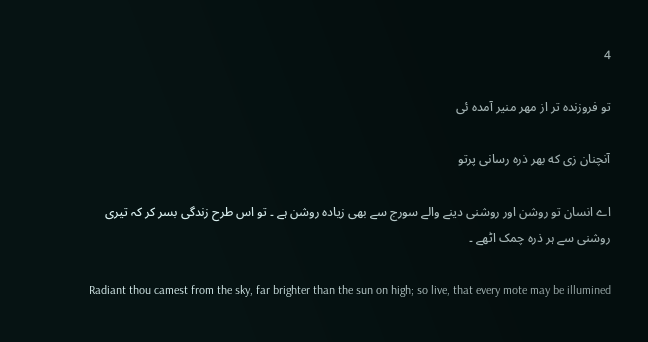4

تو فروزنده تر از مهر منیر آمده ئی

آنچنان زی که بهر ذره رسانی پرتو

اے انسان تو روشن اور روشنی دینے والے سورج سے بھی زیادہ روشن ہے ۔ تو اس طرح زندگی بسر کر کہ تیری روشنی سے ہر ذرہ چمک اٹھے ۔

Radiant thou camest from the sky, far brighter than the sun on high; so live, that every mote may be illumined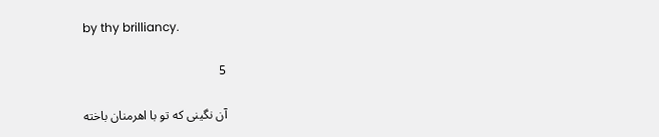by thy brilliancy.

5

آن نگینی که تو با اهرمنان باخته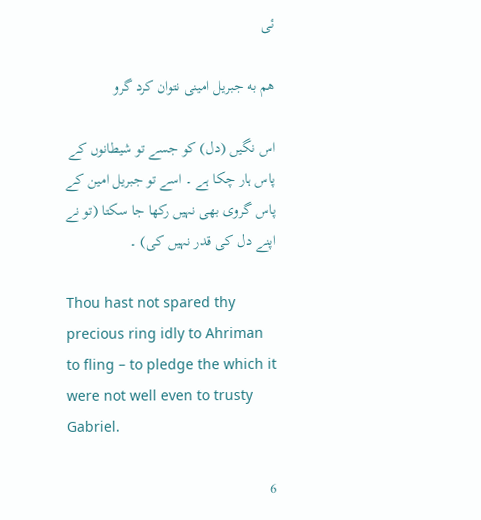ئی

هم به جبریل امینی نتوان کرد گرو

اس نگیں (دل) کو جسے تو شیطانوں کے پاس ہار چکا ہے ۔ اسے تو جبریل امین کے پاس گروی بھی نہیں رکھا جا سکتا (تو نے اپنے دل کی قدر نہیں کی) ۔

Thou hast not spared thy precious ring idly to Ahriman to fling – to pledge the which it were not well even to trusty Gabriel.

6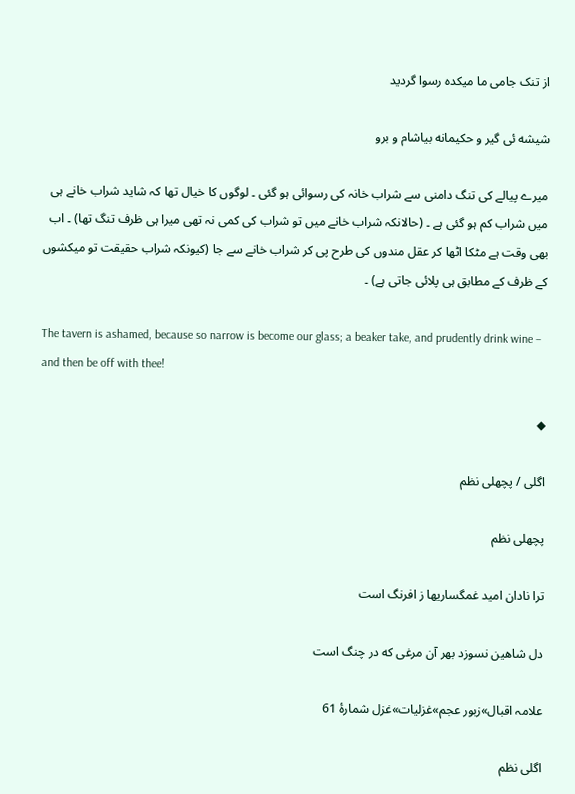از تنک جامی ما میکده رسوا گردید

شیشه ئی گیر و حکیمانه بیاشام و برو

میرے پیالے کی تنگ دامنی سے شراب خانہ کی رسوائی ہو گئی ۔ لوگوں کا خیال تھا کہ شاید شراب خانے ہی میں شراب کم ہو گئی ہے ۔ (حالانکہ شراب خانے میں تو شراب کی کمی نہ تھی میرا ہی ظرف تنگ تھا) ۔ اب بھی وقت ہے مٹکا اٹھا کر عقل مندوں کی طرح پی کر شراب خانے سے جا (کیونکہ شراب حقیقت تو میکشوں کے ظرف کے مطابق ہی پلائی جاتی ہے) ۔

The tavern is ashamed, because so narrow is become our glass; a beaker take, and prudently drink wine – and then be off with thee!

◆

اگلی / پچھلی نظم

پچھلی نظم

ترا نادان امید غمگساریها ز افرنگ است

دل شاهین نسوزد بهر آن مرغی که در چنگ است

علامہ اقبال»زبور عجم»غزلیات»غزل شمارهٔ 61

اگلی نظم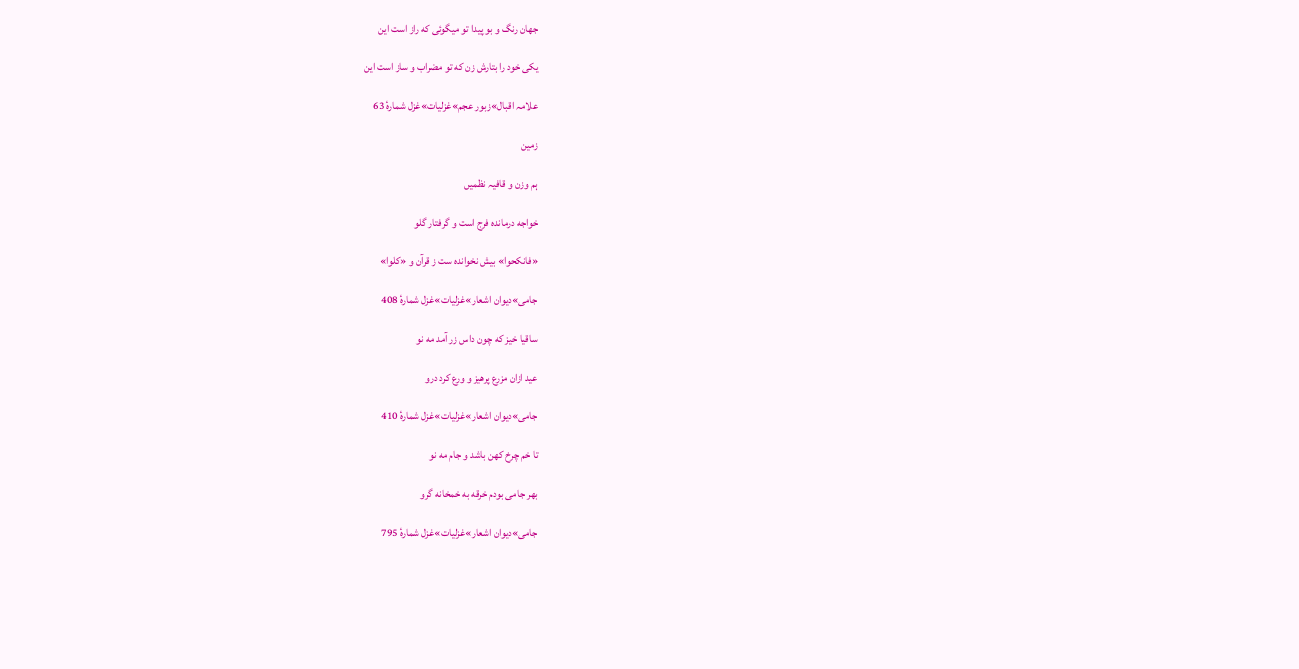جهان رنگ و بو پیدا تو میگوئی که راز است این

یکی خود را بتارش زن که تو مضراب و ساز است این

علامہ اقبال»زبور عجم»غزلیات»غزل شمارهٔ 63

زمین

ہم وزن و قافیہ نظمیں

خواجه درمانده فرج است و گرفتار گلو

«فانکحوا» بیش نخوانده ست ز قرآن و «کلوا»

جامی»دیوان اشعار»غزلیات»غزل شمارهٔ 408

ساقیا خیز که چون داس زر آمد مه نو

عید ازان مزرع پرهیز و ورع کرد درو

جامی»دیوان اشعار»غزلیات»غزل شمارهٔ 410

تا خم چرخ کهن باشد و جام مه نو

بهر جامی بودم خرقه به خمخانه گرو

جامی»دیوان اشعار»غزلیات»غزل شمارهٔ 795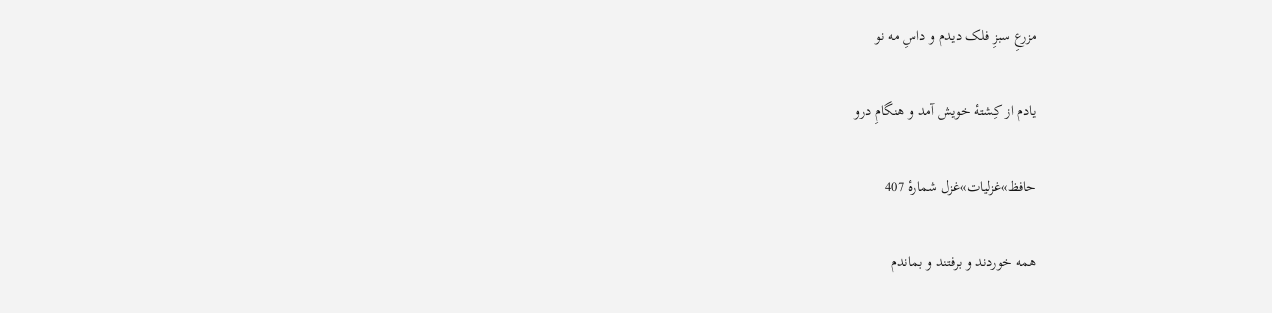مزرعِ سبزِ فلک دیدم و داسِ مه نو

یادم از کِشتهٔ خویش آمد و هنگامِ درو

حافظ»غزلیات»غزل شمارهٔ 407

همه خوردند و برفتند و بماندم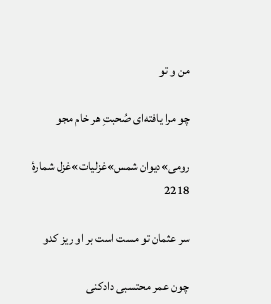من و تو

چو مرا یافته‌ای صُحبتِ هر خام مجو

رومی»دیوان شمس»غزلیات»غزل شمارهٔ 2218

سر عثمان تو مست است بر او ریز کدو

چون عمر محتسبی دادکنی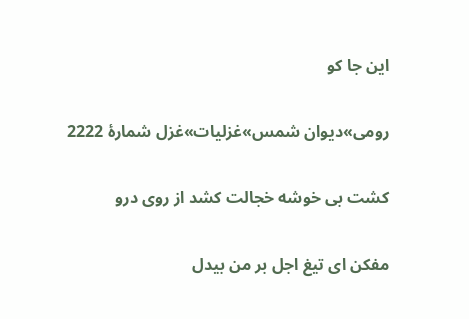این جا کو

رومی»دیوان شمس»غزلیات»غزل شمارهٔ 2222

کشت بی خوشه خجالت کشد از روی درو

مفکن ای تیغ اجل بر من بیدل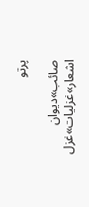پرتو

صائب»دیوان اشعار»غزلیات»غزل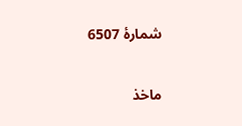شمارهٔ 6507

ماخذ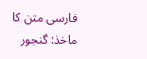فارسی متن کا ماخذ: گنجور